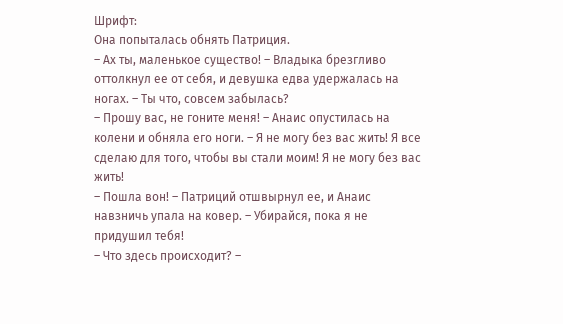Шрифт:
Она попыталась обнять Патриция.
– Ах ты, маленькое существо! – Владыка брезгливо оттолкнул ее от себя, и девушка едва удержалась на ногах. – Ты что, совсем забылась?
– Прошу вас, не гоните меня! – Анаис опустилась на колени и обняла его ноги. – Я не могу без вас жить! Я все сделаю для того, чтобы вы стали моим! Я не могу без вас жить!
– Пошла вон! – Патриций отшвырнул ее, и Анаис навзничь упала на ковер. – Убирайся, пока я не придушил тебя!
– Что здесь происходит? –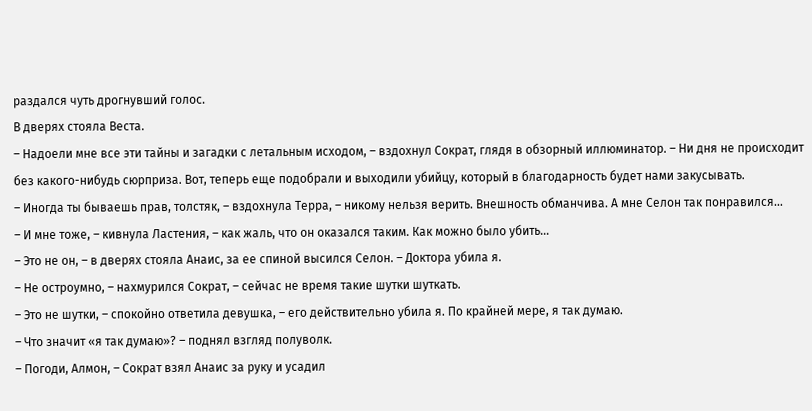раздался чуть дрогнувший голос.
В дверях стояла Веста.
– Надоели мне все эти тайны и загадки с летальным исходом, – вздохнул Сократ, глядя в обзорный иллюминатор. – Ни дня не происходит без какого-нибудь сюрприза. Вот, теперь еще подобрали и выходили убийцу, который в благодарность будет нами закусывать.
– Иногда ты бываешь прав, толстяк, – вздохнула Терра, – никому нельзя верить. Внешность обманчива. А мне Селон так понравился…
– И мне тоже, – кивнула Ластения, – как жаль, что он оказался таким. Как можно было убить…
– Это не он, – в дверях стояла Анаис, за ее спиной высился Селон. – Доктора убила я.
– Не остроумно, – нахмурился Сократ, – сейчас не время такие шутки шуткать.
– Это не шутки, – спокойно ответила девушка, – его действительно убила я. По крайней мере, я так думаю.
– Что значит «я так думаю»? – поднял взгляд полуволк.
– Погоди, Алмон, – Сократ взял Анаис за руку и усадил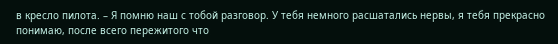в кресло пилота. – Я помню наш с тобой разговор. У тебя немного расшатались нервы, я тебя прекрасно понимаю, после всего пережитого что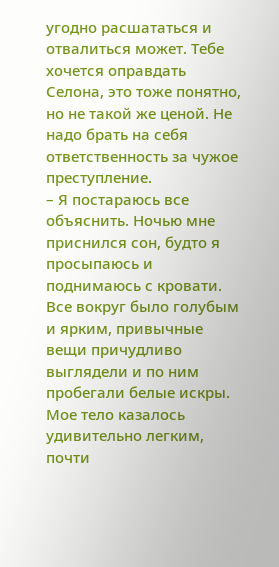угодно расшататься и отвалиться может. Тебе хочется оправдать Селона, это тоже понятно, но не такой же ценой. Не надо брать на себя ответственность за чужое преступление.
– Я постараюсь все объяснить. Ночью мне приснился сон, будто я просыпаюсь и поднимаюсь с кровати. Все вокруг было голубым и ярким, привычные вещи причудливо выглядели и по ним пробегали белые искры. Мое тело казалось удивительно легким, почти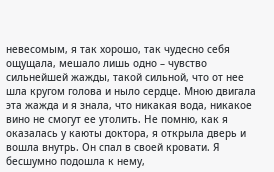невесомым, я так хорошо, так чудесно себя ощущала, мешало лишь одно – чувство сильнейшей жажды, такой сильной, что от нее шла кругом голова и ныло сердце. Мною двигала эта жажда и я знала, что никакая вода, никакое вино не смогут ее утолить. Не помню, как я оказалась у каюты доктора, я открыла дверь и вошла внутрь. Он спал в своей кровати. Я бесшумно подошла к нему,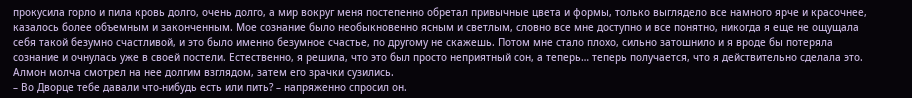прокусила горло и пила кровь долго, очень долго, а мир вокруг меня постепенно обретал привычные цвета и формы, только выглядело все намного ярче и красочнее, казалось более объемным и законченным. Мое сознание было необыкновенно ясным и светлым, словно все мне доступно и все понятно, никогда я еще не ощущала себя такой безумно счастливой, и это было именно безумное счастье, по другому не скажешь. Потом мне стало плохо, сильно затошнило и я вроде бы потеряла сознание и очнулась уже в своей постели. Естественно, я решила, что это был просто неприятный сон, а теперь… теперь получается, что я действительно сделала это.
Алмон молча смотрел на нее долгим взглядом, затем его зрачки сузились.
– Во Дворце тебе давали что-нибудь есть или пить? – напряженно спросил он.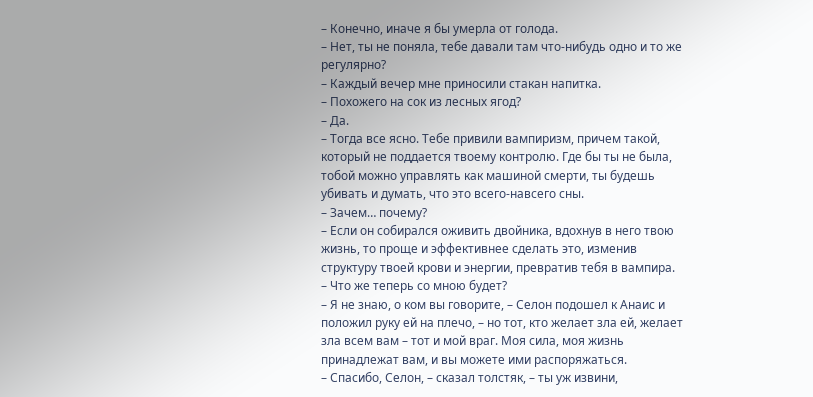– Конечно, иначе я бы умерла от голода.
– Нет, ты не поняла, тебе давали там что-нибудь одно и то же регулярно?
– Каждый вечер мне приносили стакан напитка.
– Похожего на сок из лесных ягод?
– Да.
– Тогда все ясно. Тебе привили вампиризм, причем такой, который не поддается твоему контролю. Где бы ты не была, тобой можно управлять как машиной смерти, ты будешь убивать и думать, что это всего-навсего сны.
– Зачем… почему?
– Если он собирался оживить двойника, вдохнув в него твою жизнь, то проще и эффективнее сделать это, изменив структуру твоей крови и энергии, превратив тебя в вампира.
– Что же теперь со мною будет?
– Я не знаю, о ком вы говорите, – Селон подошел к Анаис и положил руку ей на плечо, – но тот, кто желает зла ей, желает зла всем вам – тот и мой враг. Моя сила, моя жизнь принадлежат вам, и вы можете ими распоряжаться.
– Спасибо, Селон, – сказал толстяк, – ты уж извини,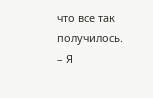что все так получилось.
– Я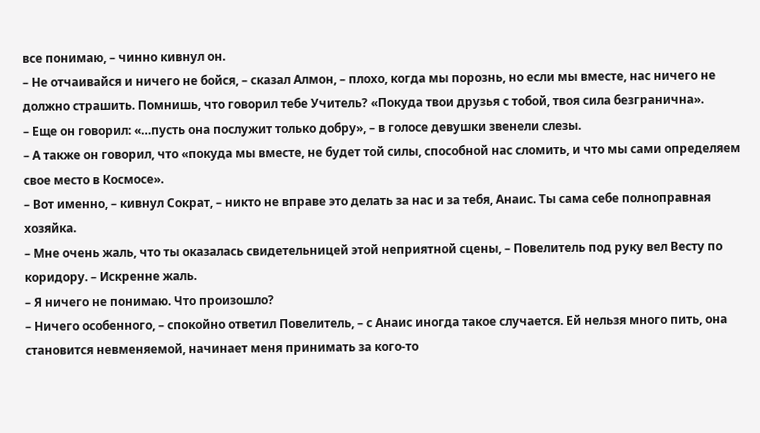все понимаю, – чинно кивнул он.
– Не отчаивайся и ничего не бойся, – сказал Алмон, – плохо, когда мы порознь, но если мы вместе, нас ничего не должно страшить. Помнишь, что говорил тебе Учитель? «Покуда твои друзья с тобой, твоя сила безгранична».
– Еще он говорил: «…пусть она послужит только добру», – в голосе девушки звенели слезы.
– А также он говорил, что «покуда мы вместе, не будет той силы, способной нас сломить, и что мы сами определяем свое место в Космосе».
– Вот именно, – кивнул Сократ, – никто не вправе это делать за нас и за тебя, Анаис. Ты сама себе полноправная хозяйка.
– Мне очень жаль, что ты оказалась свидетельницей этой неприятной сцены, – Повелитель под руку вел Весту по коридору. – Искренне жаль.
– Я ничего не понимаю. Что произошло?
– Ничего особенного, – спокойно ответил Повелитель, – с Анаис иногда такое случается. Ей нельзя много пить, она становится невменяемой, начинает меня принимать за кого-то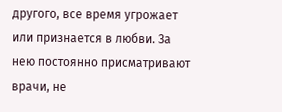другого, все время угрожает или признается в любви. За нею постоянно присматривают врачи, не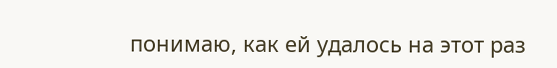понимаю, как ей удалось на этот раз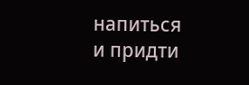напиться и придти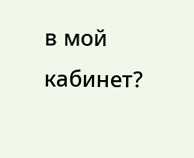в мой кабинет?